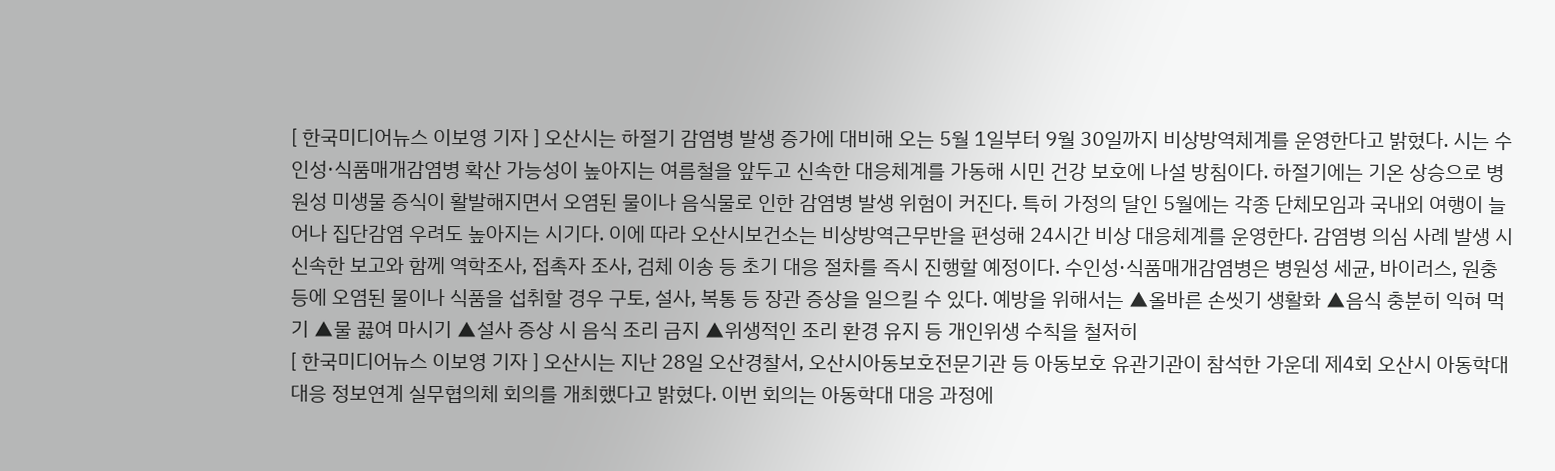[ 한국미디어뉴스 이보영 기자 ] 오산시는 하절기 감염병 발생 증가에 대비해 오는 5월 1일부터 9월 30일까지 비상방역체계를 운영한다고 밝혔다. 시는 수인성·식품매개감염병 확산 가능성이 높아지는 여름철을 앞두고 신속한 대응체계를 가동해 시민 건강 보호에 나설 방침이다. 하절기에는 기온 상승으로 병원성 미생물 증식이 활발해지면서 오염된 물이나 음식물로 인한 감염병 발생 위험이 커진다. 특히 가정의 달인 5월에는 각종 단체모임과 국내외 여행이 늘어나 집단감염 우려도 높아지는 시기다. 이에 따라 오산시보건소는 비상방역근무반을 편성해 24시간 비상 대응체계를 운영한다. 감염병 의심 사례 발생 시 신속한 보고와 함께 역학조사, 접촉자 조사, 검체 이송 등 초기 대응 절차를 즉시 진행할 예정이다. 수인성·식품매개감염병은 병원성 세균, 바이러스, 원충 등에 오염된 물이나 식품을 섭취할 경우 구토, 설사, 복통 등 장관 증상을 일으킬 수 있다. 예방을 위해서는 ▲올바른 손씻기 생활화 ▲음식 충분히 익혀 먹기 ▲물 끓여 마시기 ▲설사 증상 시 음식 조리 금지 ▲위생적인 조리 환경 유지 등 개인위생 수칙을 철저히
[ 한국미디어뉴스 이보영 기자 ] 오산시는 지난 28일 오산경찰서, 오산시아동보호전문기관 등 아동보호 유관기관이 참석한 가운데 제4회 오산시 아동학대 대응 정보연계 실무협의체 회의를 개최했다고 밝혔다. 이번 회의는 아동학대 대응 과정에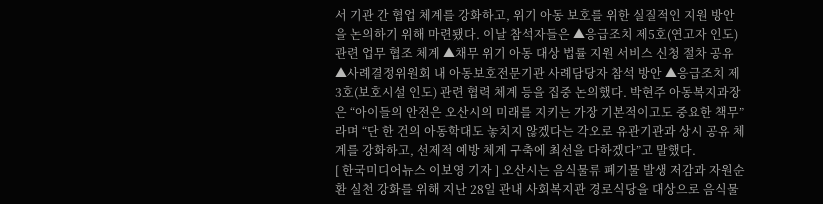서 기관 간 협업 체계를 강화하고, 위기 아동 보호를 위한 실질적인 지원 방안을 논의하기 위해 마련됐다. 이날 참석자들은 ▲응급조치 제5호(연고자 인도) 관련 업무 협조 체계 ▲채무 위기 아동 대상 법률 지원 서비스 신청 절차 공유 ▲사례결정위원회 내 아동보호전문기관 사례담당자 참석 방안 ▲응급조치 제3호(보호시설 인도) 관련 협력 체계 등을 집중 논의했다. 박현주 아동복지과장은 “아이들의 안전은 오산시의 미래를 지키는 가장 기본적이고도 중요한 책무”라며 “단 한 건의 아동학대도 놓치지 않겠다는 각오로 유관기관과 상시 공유 체계를 강화하고, 선제적 예방 체계 구축에 최선을 다하겠다”고 말했다.
[ 한국미디어뉴스 이보영 기자 ] 오산시는 음식물류 폐기물 발생 저감과 자원순환 실천 강화를 위해 지난 28일 관내 사회복지관 경로식당을 대상으로 음식물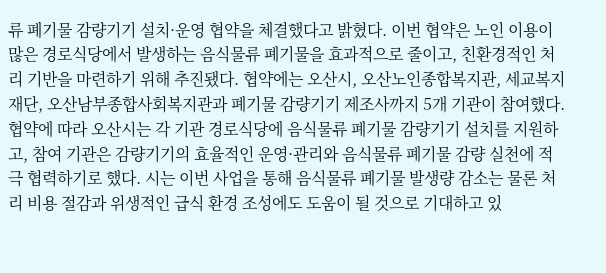류 폐기물 감량기기 설치·운영 협약을 체결했다고 밝혔다. 이번 협약은 노인 이용이 많은 경로식당에서 발생하는 음식물류 폐기물을 효과적으로 줄이고, 친환경적인 처리 기반을 마련하기 위해 추진됐다. 협약에는 오산시, 오산노인종합복지관, 세교복지재단, 오산남부종합사회복지관과 폐기물 감량기기 제조사까지 5개 기관이 참여했다. 협약에 따라 오산시는 각 기관 경로식당에 음식물류 폐기물 감량기기 설치를 지원하고, 참여 기관은 감량기기의 효율적인 운영·관리와 음식물류 폐기물 감량 실천에 적극 협력하기로 했다. 시는 이번 사업을 통해 음식물류 폐기물 발생량 감소는 물론 처리 비용 절감과 위생적인 급식 환경 조성에도 도움이 될 것으로 기대하고 있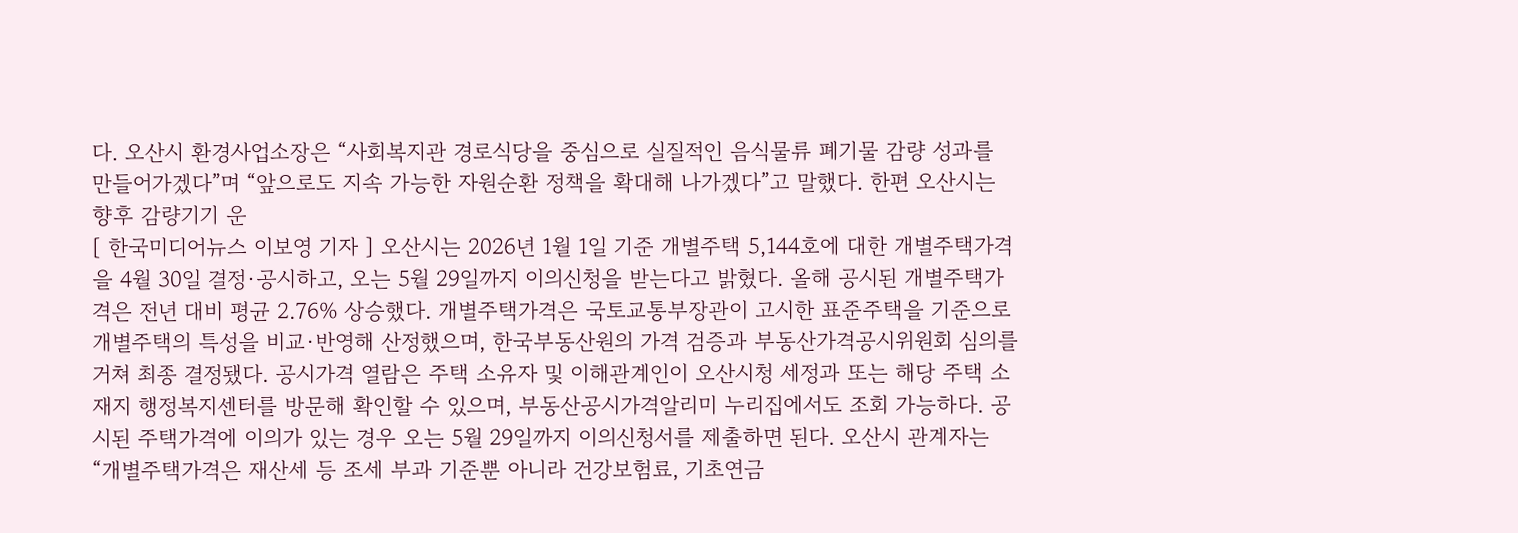다. 오산시 환경사업소장은 “사회복지관 경로식당을 중심으로 실질적인 음식물류 폐기물 감량 성과를 만들어가겠다”며 “앞으로도 지속 가능한 자원순환 정책을 확대해 나가겠다”고 말했다. 한편 오산시는 향후 감량기기 운
[ 한국미디어뉴스 이보영 기자 ] 오산시는 2026년 1월 1일 기준 개별주택 5,144호에 대한 개별주택가격을 4월 30일 결정·공시하고, 오는 5월 29일까지 이의신청을 받는다고 밝혔다. 올해 공시된 개별주택가격은 전년 대비 평균 2.76% 상승했다. 개별주택가격은 국토교통부장관이 고시한 표준주택을 기준으로 개별주택의 특성을 비교·반영해 산정했으며, 한국부동산원의 가격 검증과 부동산가격공시위원회 심의를 거쳐 최종 결정됐다. 공시가격 열람은 주택 소유자 및 이해관계인이 오산시청 세정과 또는 해당 주택 소재지 행정복지센터를 방문해 확인할 수 있으며, 부동산공시가격알리미 누리집에서도 조회 가능하다. 공시된 주택가격에 이의가 있는 경우 오는 5월 29일까지 이의신청서를 제출하면 된다. 오산시 관계자는 “개별주택가격은 재산세 등 조세 부과 기준뿐 아니라 건강보험료, 기초연금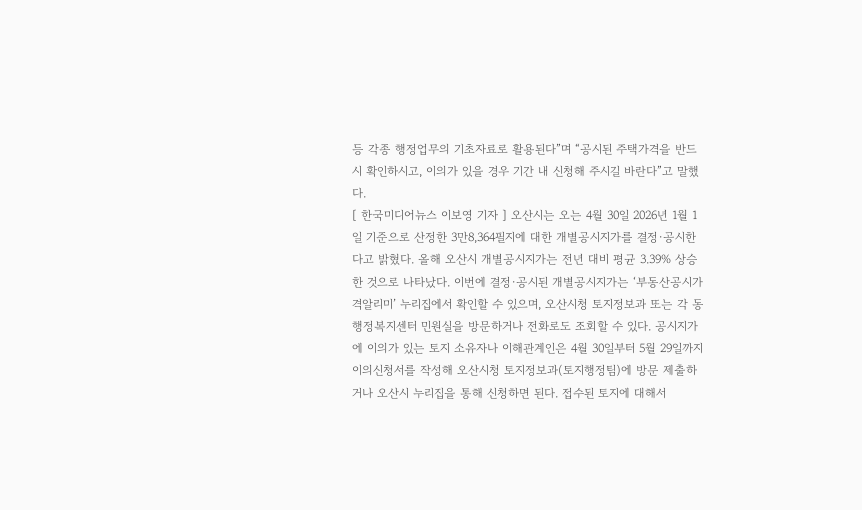등 각종 행정업무의 기초자료로 활용된다”며 “공시된 주택가격을 반드시 확인하시고, 이의가 있을 경우 기간 내 신청해 주시길 바란다”고 말했다.
[ 한국미디어뉴스 이보영 기자 ] 오산시는 오는 4월 30일 2026년 1월 1일 기준으로 산정한 3만8,364필지에 대한 개별공시지가를 결정·공시한다고 밝혔다. 올해 오산시 개별공시지가는 전년 대비 평균 3.39% 상승한 것으로 나타났다. 이번에 결정·공시된 개별공시지가는 ‘부동산공시가격알리미’ 누리집에서 확인할 수 있으며, 오산시청 토지정보과 또는 각 동 행정복지센터 민원실을 방문하거나 전화로도 조회할 수 있다. 공시지가에 이의가 있는 토지 소유자나 이해관계인은 4월 30일부터 5월 29일까지 이의신청서를 작성해 오산시청 토지정보과(토지행정팀)에 방문 제출하거나 오산시 누리집을 통해 신청하면 된다. 접수된 토지에 대해서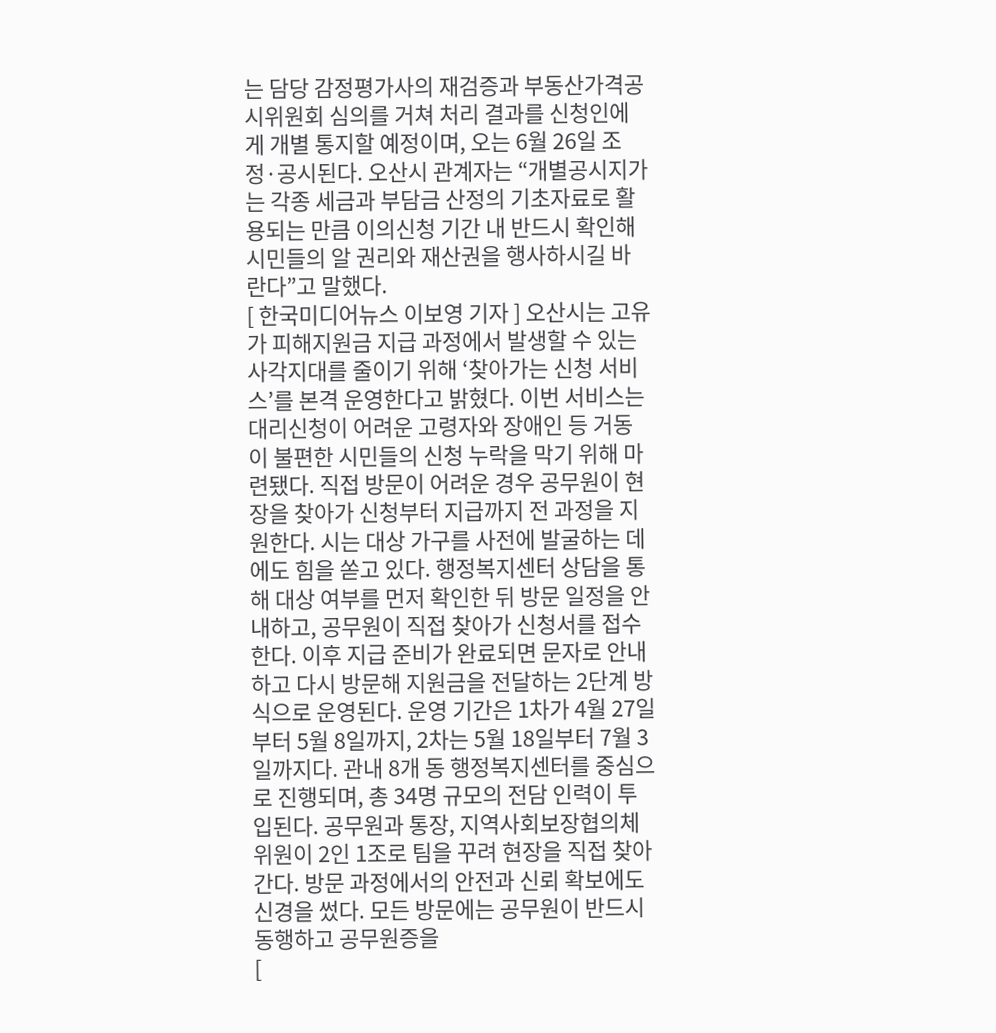는 담당 감정평가사의 재검증과 부동산가격공시위원회 심의를 거쳐 처리 결과를 신청인에게 개별 통지할 예정이며, 오는 6월 26일 조정·공시된다. 오산시 관계자는 “개별공시지가는 각종 세금과 부담금 산정의 기초자료로 활용되는 만큼 이의신청 기간 내 반드시 확인해 시민들의 알 권리와 재산권을 행사하시길 바란다”고 말했다.
[ 한국미디어뉴스 이보영 기자 ] 오산시는 고유가 피해지원금 지급 과정에서 발생할 수 있는 사각지대를 줄이기 위해 ‘찾아가는 신청 서비스’를 본격 운영한다고 밝혔다. 이번 서비스는 대리신청이 어려운 고령자와 장애인 등 거동이 불편한 시민들의 신청 누락을 막기 위해 마련됐다. 직접 방문이 어려운 경우 공무원이 현장을 찾아가 신청부터 지급까지 전 과정을 지원한다. 시는 대상 가구를 사전에 발굴하는 데에도 힘을 쏟고 있다. 행정복지센터 상담을 통해 대상 여부를 먼저 확인한 뒤 방문 일정을 안내하고, 공무원이 직접 찾아가 신청서를 접수한다. 이후 지급 준비가 완료되면 문자로 안내하고 다시 방문해 지원금을 전달하는 2단계 방식으로 운영된다. 운영 기간은 1차가 4월 27일부터 5월 8일까지, 2차는 5월 18일부터 7월 3일까지다. 관내 8개 동 행정복지센터를 중심으로 진행되며, 총 34명 규모의 전담 인력이 투입된다. 공무원과 통장, 지역사회보장협의체 위원이 2인 1조로 팀을 꾸려 현장을 직접 찾아간다. 방문 과정에서의 안전과 신뢰 확보에도 신경을 썼다. 모든 방문에는 공무원이 반드시 동행하고 공무원증을
[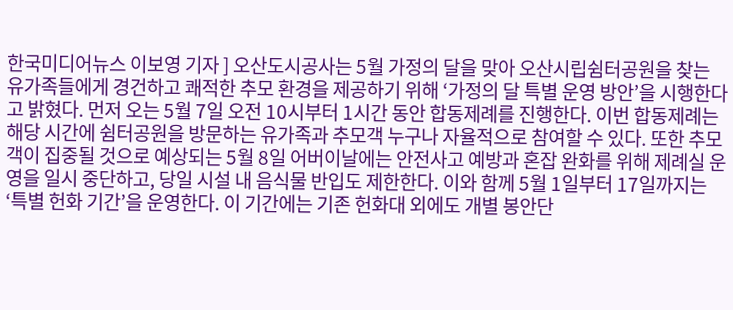한국미디어뉴스 이보영 기자 ] 오산도시공사는 5월 가정의 달을 맞아 오산시립쉼터공원을 찾는 유가족들에게 경건하고 쾌적한 추모 환경을 제공하기 위해 ‘가정의 달 특별 운영 방안’을 시행한다고 밝혔다. 먼저 오는 5월 7일 오전 10시부터 1시간 동안 합동제례를 진행한다. 이번 합동제례는 해당 시간에 쉼터공원을 방문하는 유가족과 추모객 누구나 자율적으로 참여할 수 있다. 또한 추모객이 집중될 것으로 예상되는 5월 8일 어버이날에는 안전사고 예방과 혼잡 완화를 위해 제례실 운영을 일시 중단하고, 당일 시설 내 음식물 반입도 제한한다. 이와 함께 5월 1일부터 17일까지는 ‘특별 헌화 기간’을 운영한다. 이 기간에는 기존 헌화대 외에도 개별 봉안단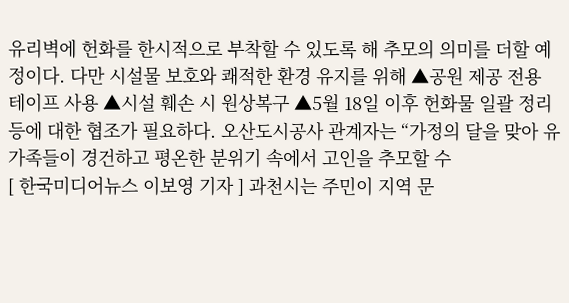유리벽에 헌화를 한시적으로 부착할 수 있도록 해 추모의 의미를 더할 예정이다. 다만 시설물 보호와 쾌적한 환경 유지를 위해 ▲공원 제공 전용 테이프 사용 ▲시설 훼손 시 원상복구 ▲5월 18일 이후 헌화물 일괄 정리 등에 대한 협조가 필요하다. 오산도시공사 관계자는 “가정의 달을 맞아 유가족들이 경건하고 평온한 분위기 속에서 고인을 추모할 수
[ 한국미디어뉴스 이보영 기자 ] 과천시는 주민이 지역 문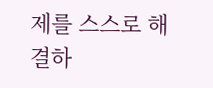제를 스스로 해결하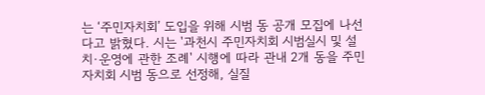는 ‘주민자치회’ 도입을 위해 시범 동 공개 모집에 나선다고 밝혔다. 시는 '과천시 주민자치회 시범실시 및 설치·운영에 관한 조례' 시행에 따라 관내 2개 동을 주민자치회 시범 동으로 선정해, 실질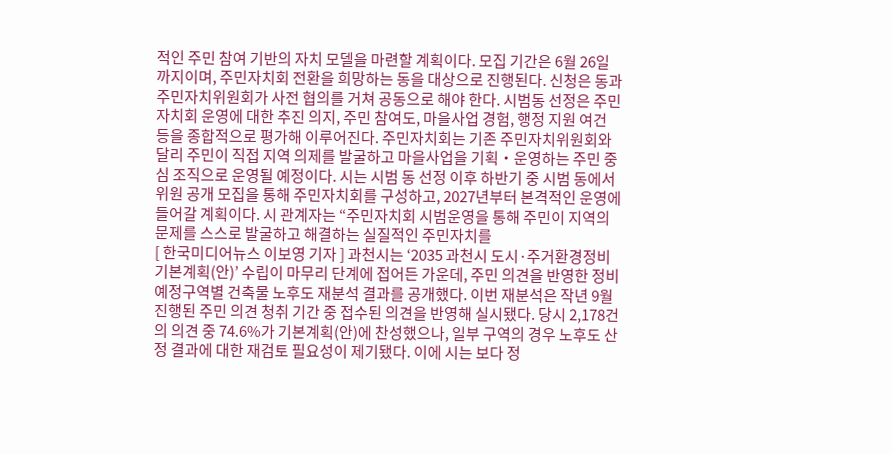적인 주민 참여 기반의 자치 모델을 마련할 계획이다. 모집 기간은 6월 26일까지이며, 주민자치회 전환을 희망하는 동을 대상으로 진행된다. 신청은 동과 주민자치위원회가 사전 협의를 거쳐 공동으로 해야 한다. 시범동 선정은 주민자치회 운영에 대한 추진 의지, 주민 참여도, 마을사업 경험, 행정 지원 여건 등을 종합적으로 평가해 이루어진다. 주민자치회는 기존 주민자치위원회와 달리 주민이 직접 지역 의제를 발굴하고 마을사업을 기획‧운영하는 주민 중심 조직으로 운영될 예정이다. 시는 시범 동 선정 이후 하반기 중 시범 동에서 위원 공개 모집을 통해 주민자치회를 구성하고, 2027년부터 본격적인 운영에 들어갈 계획이다. 시 관계자는 “주민자치회 시범운영을 통해 주민이 지역의 문제를 스스로 발굴하고 해결하는 실질적인 주민자치를
[ 한국미디어뉴스 이보영 기자 ] 과천시는 ‘2035 과천시 도시·주거환경정비 기본계획(안)’ 수립이 마무리 단계에 접어든 가운데, 주민 의견을 반영한 정비예정구역별 건축물 노후도 재분석 결과를 공개했다. 이번 재분석은 작년 9월 진행된 주민 의견 청취 기간 중 접수된 의견을 반영해 실시됐다. 당시 2,178건의 의견 중 74.6%가 기본계획(안)에 찬성했으나, 일부 구역의 경우 노후도 산정 결과에 대한 재검토 필요성이 제기됐다. 이에 시는 보다 정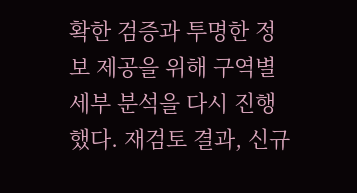확한 검증과 투명한 정보 제공을 위해 구역별 세부 분석을 다시 진행했다. 재검토 결과, 신규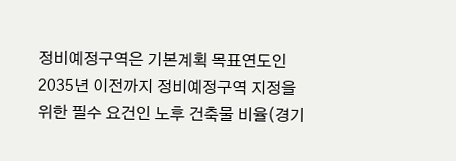정비예정구역은 기본계획 목표연도인 2035년 이전까지 정비예정구역 지정을 위한 필수 요건인 노후 건축물 비율(경기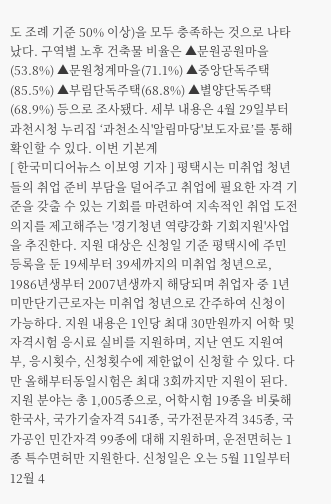도 조례 기준 50% 이상)을 모두 충족하는 것으로 나타났다. 구역별 노후 건축물 비율은 ▲문원공원마을(53.8%) ▲문원청계마을(71.1%) ▲중앙단독주택(85.5%) ▲부림단독주택(68.8%) ▲별양단독주택(68.9%) 등으로 조사됐다. 세부 내용은 4월 29일부터 과천시청 누리집 ‘과천소식'알림마당'보도자료’를 통해 확인할 수 있다. 이번 기본계
[ 한국미디어뉴스 이보영 기자 ] 평택시는 미취업 청년들의 취업 준비 부담을 덜어주고 취업에 필요한 자격 기준을 갖출 수 있는 기회를 마련하여 지속적인 취업 도전 의지를 제고해주는 '경기청년 역량강화 기회지원'사업을 추진한다. 지원 대상은 신청일 기준 평택시에 주민등록을 둔 19세부터 39세까지의 미취업 청년으로, 1986년생부터 2007년생까지 해당되며 취업자 중 1년 미만단기근로자는 미취업 청년으로 간주하여 신청이 가능하다. 지원 내용은 1인당 최대 30만원까지 어학 및 자격시험 응시료 실비를 지원하며, 지난 연도 지원여부, 응시횟수, 신청횟수에 제한없이 신청할 수 있다. 다만 올해부터동일시험은 최대 3회까지만 지원이 된다. 지원 분야는 총 1,005종으로, 어학시험 19종을 비롯해 한국사, 국가기술자격 541종, 국가전문자격 345종, 국가공인 민간자격 99종에 대해 지원하며, 운전면허는 1종 특수면허만 지원한다. 신청일은 오는 5월 11일부터 12월 4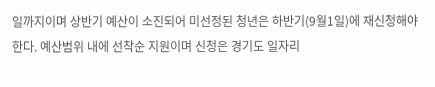일까지이며 상반기 예산이 소진되어 미선정된 청년은 하반기(9월1일)에 재신청해야 한다. 예산범위 내에 선착순 지원이며 신청은 경기도 일자리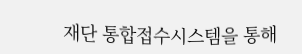재단 통합접수시스템을 통해